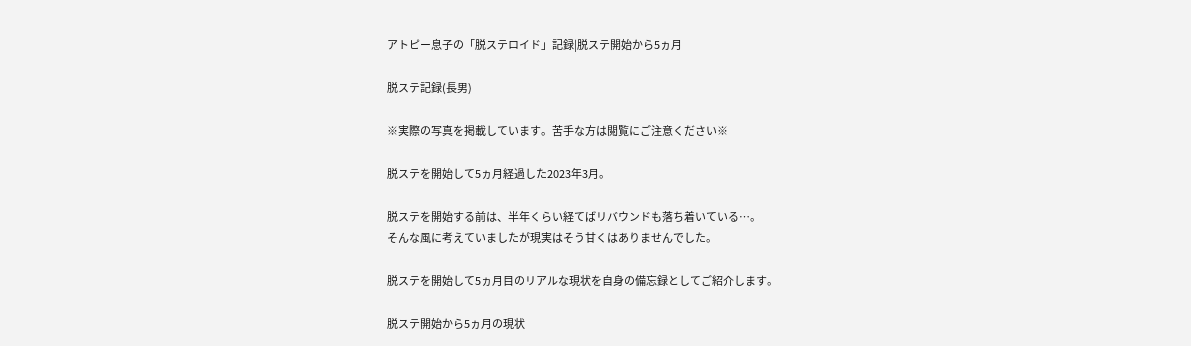アトピー息子の「脱ステロイド」記録|脱ステ開始から5ヵ月

脱ステ記録(長男)

※実際の写真を掲載しています。苦手な方は閲覧にご注意ください※

脱ステを開始して5ヵ月経過した2023年3月。

脱ステを開始する前は、半年くらい経てばリバウンドも落ち着いている…。
そんな風に考えていましたが現実はそう甘くはありませんでした。

脱ステを開始して5ヵ月目のリアルな現状を自身の備忘録としてご紹介します。

脱ステ開始から5ヵ月の現状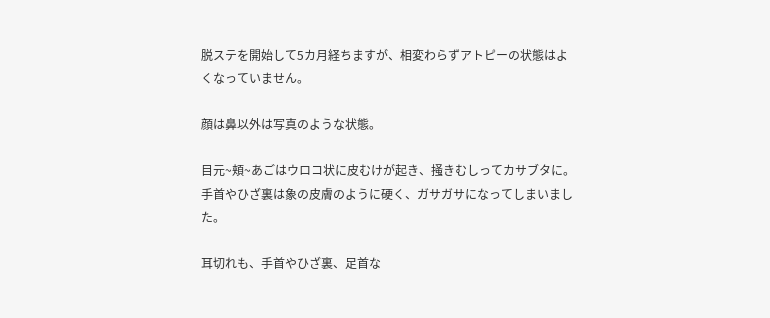脱ステを開始して5カ月経ちますが、相変わらずアトピーの状態はよくなっていません。

顔は鼻以外は写真のような状態。

目元~頬~あごはウロコ状に皮むけが起き、掻きむしってカサブタに。
手首やひざ裏は象の皮膚のように硬く、ガサガサになってしまいました。

耳切れも、手首やひざ裏、足首な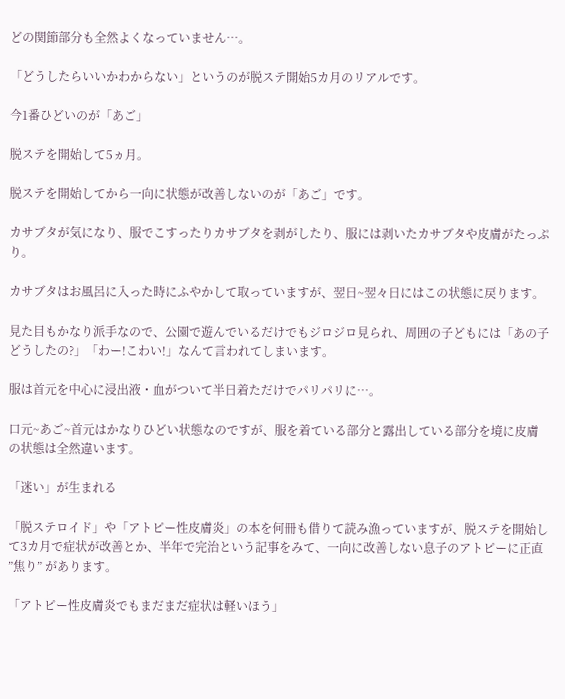どの関節部分も全然よくなっていません…。

「どうしたらいいかわからない」というのが脱ステ開始5カ月のリアルです。

今1番ひどいのが「あご」

脱ステを開始して5ヵ月。

脱ステを開始してから一向に状態が改善しないのが「あご」です。

カサブタが気になり、服でこすったりカサブタを剥がしたり、服には剥いたカサブタや皮膚がたっぷり。

カサブタはお風呂に入った時にふやかして取っていますが、翌日~翌々日にはこの状態に戻ります。

見た目もかなり派手なので、公園で遊んでいるだけでもジロジロ見られ、周囲の子どもには「あの子どうしたの?」「わー!こわい!」なんて言われてしまいます。

服は首元を中心に浸出液・血がついて半日着ただけでパリパリに…。

口元~あご~首元はかなりひどい状態なのですが、服を着ている部分と露出している部分を境に皮膚の状態は全然違います。

「迷い」が生まれる

「脱ステロイド」や「アトピー性皮膚炎」の本を何冊も借りて読み漁っていますが、脱ステを開始して3カ月で症状が改善とか、半年で完治という記事をみて、一向に改善しない息子のアトピーに正直 ”焦り” があります。

「アトピー性皮膚炎でもまだまだ症状は軽いほう」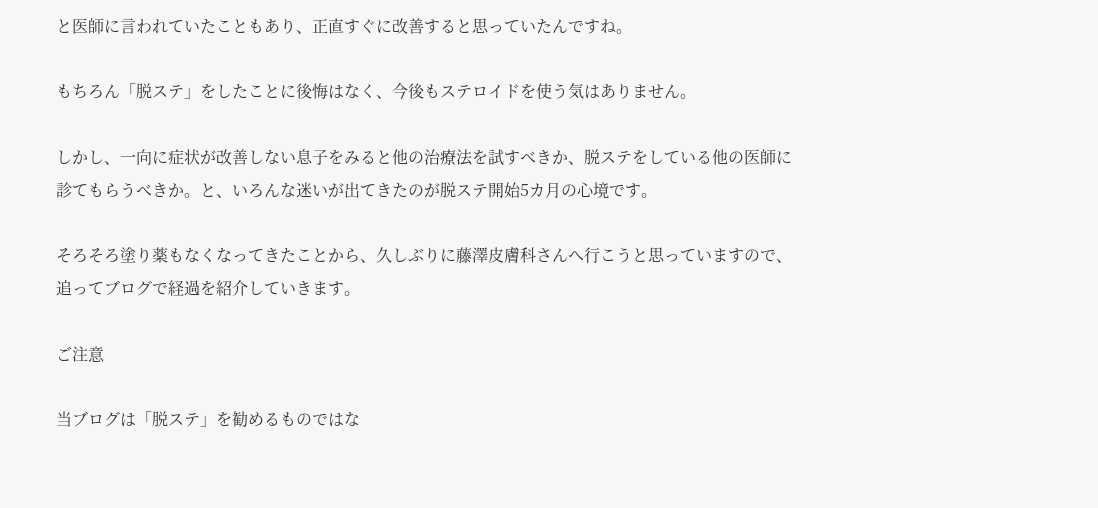と医師に言われていたこともあり、正直すぐに改善すると思っていたんですね。

もちろん「脱ステ」をしたことに後悔はなく、今後もステロイドを使う気はありません。

しかし、一向に症状が改善しない息子をみると他の治療法を試すべきか、脱ステをしている他の医師に診てもらうべきか。と、いろんな迷いが出てきたのが脱ステ開始5カ月の心境です。

そろそろ塗り薬もなくなってきたことから、久しぶりに藤澤皮膚科さんへ行こうと思っていますので、追ってブログで経過を紹介していきます。

ご注意

当ブログは「脱ステ」を勧めるものではな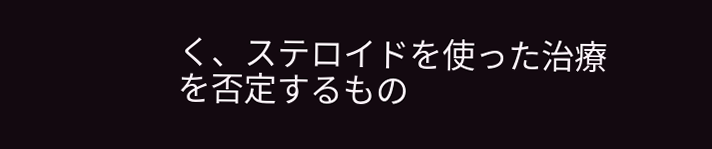く、ステロイドを使った治療を否定するもの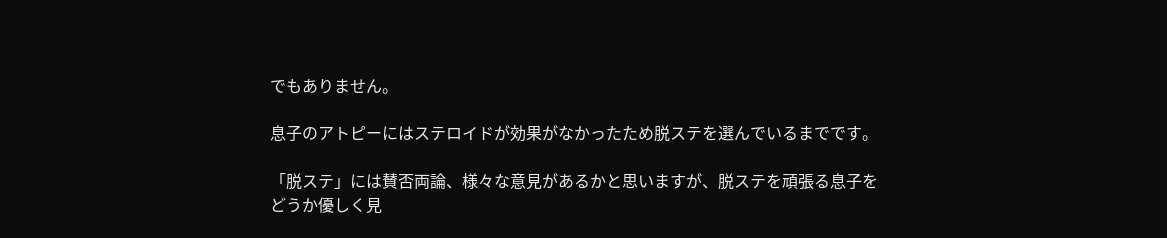でもありません。

息子のアトピーにはステロイドが効果がなかったため脱ステを選んでいるまでです。

「脱ステ」には賛否両論、様々な意見があるかと思いますが、脱ステを頑張る息子をどうか優しく見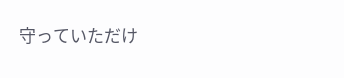守っていただけ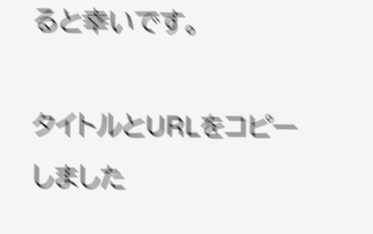ると幸いです。

タイトルとURLをコピーしました